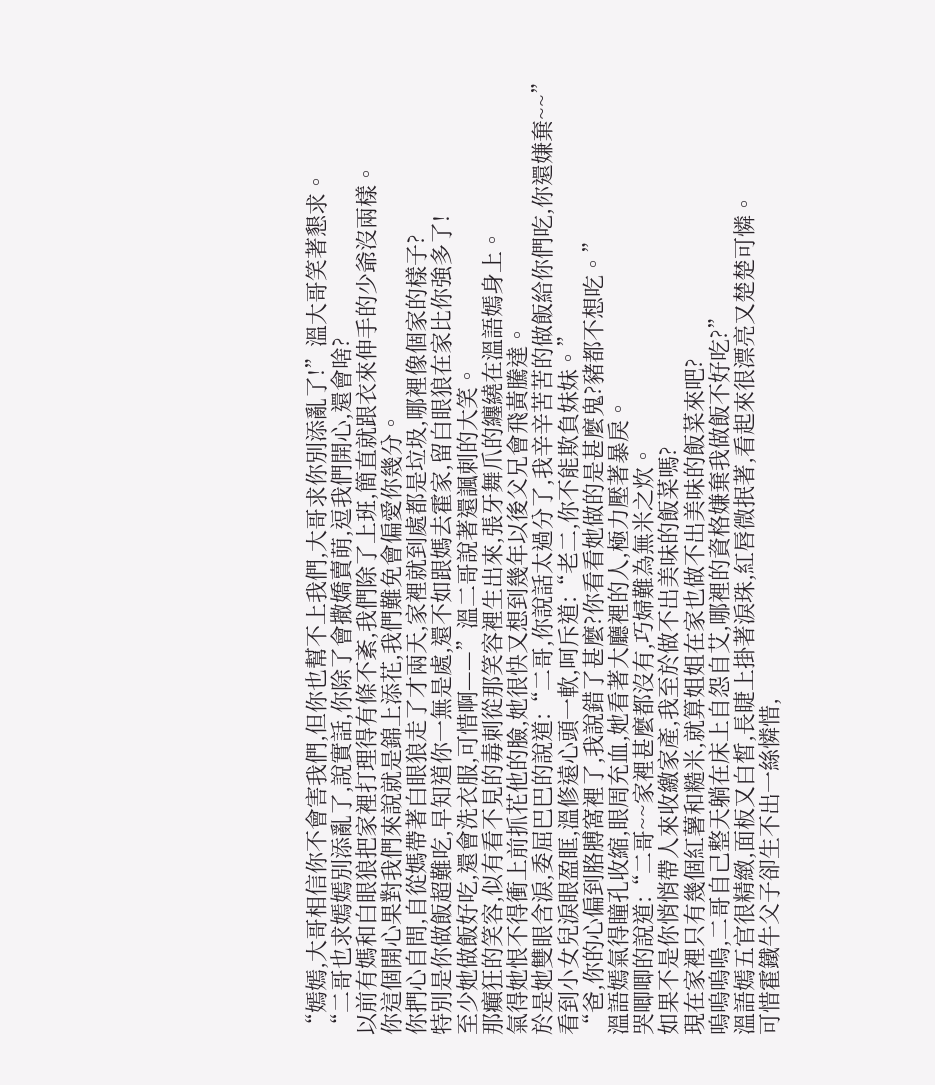“嫣嫣,大哥相信你不會害我們,但你也幫不上我們,大哥求你別添亂了!”溫大哥笑著懇求。
“二哥也求嫣嫣別添亂了,說實話,你除了會撒嬌賣萌,逗我們開心,還會啥?
以前有媽和白眼狼把家裡打理得有條不紊,我們除了上班,簡直就跟衣來伸手的少爺沒兩樣。
你這個開心果對我們來說就是錦上添花,我們難免會偏愛你幾分。
你捫心自問,自從媽帶著白眼狼走了才兩天,家裡就到處都是垃圾,哪裡像個家的樣子?
特別是你做飯超難吃,早知道你一無是處,還不如跟媽去霍家,留白眼狼在家比你強多了!
至少她做飯好吃,還會洗衣服,可惜啊——”溫二哥說著還諷刺的大笑。
那癲狂的笑容,似有看不見的毒刺從那笑容裡生出來,張牙舞爪的纏繞在溫語嫣身上。
氣得她恨不得衝上前抓花他的臉,她很快又想到幾年以後父兄會飛黃騰達。
於是她雙眼含淚,委屈巴巴的說道:“二哥,你說話太過分了,我辛辛苦苦的做飯給你們吃,你還嫌棄~~”
看到小女兒淚眼盈眶,溫修遠心頭一軟,呵斥道:“老二,你不能欺負妹妹。”
“爸,你的心偏到胳膊窩裡了,我說錯了甚麼?你看看她做的是甚麼鬼?豬都不想吃。”
溫語嫣氣得瞳孔收縮,眼周充血,她看著大廳裡的人,極力壓著暴戾。
哭唧唧的說道:“二哥~~家裡甚麼都沒有,巧婦難為無米之炊。
如果不是你悄悄帶人來收繳家產,我至於做不出美味的飯菜嗎?
現在家裡只有幾個紅薯和糙米,就算姐姐在家也做不出美味的飯菜來吧?
嗚嗚嗚嗚,二哥自己整天躺在床上自怨自艾,哪裡的資格嫌棄我做飯不好吃?”
溫語嫣五官很精緻,面板又白皙,長睫上掛著淚珠,紅唇微抿著,看起來很漂亮又楚楚可憐。
可惜霍鐵牛父子卻生不出一絲憐惜,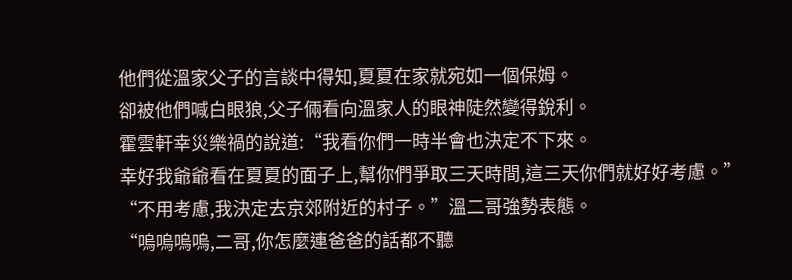他們從溫家父子的言談中得知,夏夏在家就宛如一個保姆。
卻被他們喊白眼狼,父子倆看向溫家人的眼神陡然變得銳利。
霍雲軒幸災樂禍的說道:“我看你們一時半會也決定不下來。
幸好我爺爺看在夏夏的面子上,幫你們爭取三天時間,這三天你們就好好考慮。”
“不用考慮,我決定去京郊附近的村子。”溫二哥強勢表態。
“嗚嗚嗚嗚,二哥,你怎麼連爸爸的話都不聽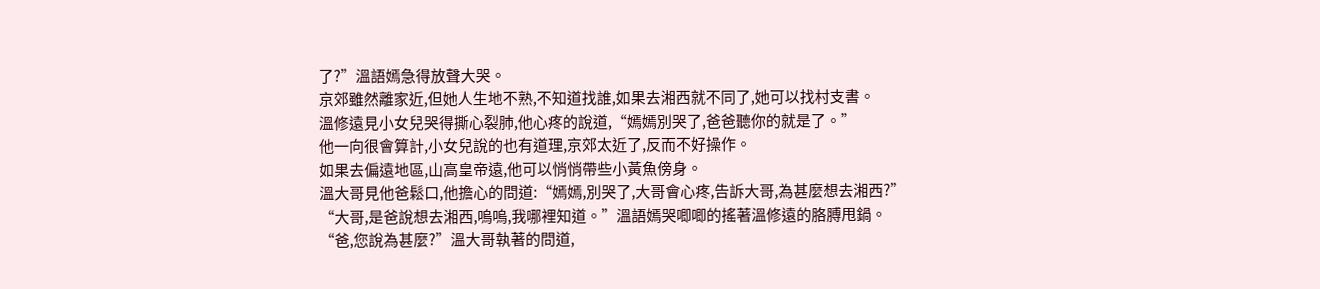了?”溫語嫣急得放聲大哭。
京郊雖然離家近,但她人生地不熟,不知道找誰,如果去湘西就不同了,她可以找村支書。
溫修遠見小女兒哭得撕心裂肺,他心疼的說道,“嫣嫣別哭了,爸爸聽你的就是了。”
他一向很會算計,小女兒說的也有道理,京郊太近了,反而不好操作。
如果去偏遠地區,山高皇帝遠,他可以悄悄帶些小黃魚傍身。
溫大哥見他爸鬆口,他擔心的問道:“嫣嫣,別哭了,大哥會心疼,告訴大哥,為甚麼想去湘西?”
“大哥,是爸說想去湘西,嗚嗚,我哪裡知道。”溫語嫣哭唧唧的搖著溫修遠的胳膊甩鍋。
“爸,您說為甚麼?”溫大哥執著的問道,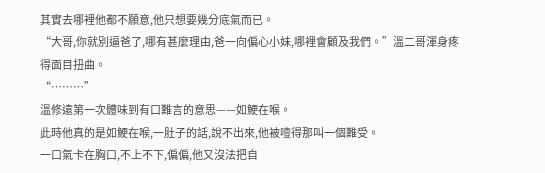其實去哪裡他都不願意,他只想要幾分底氣而已。
“大哥,你就別逼爸了,哪有甚麼理由,爸一向偏心小妹,哪裡會顧及我們。”溫二哥渾身疼得面目扭曲。
“………”
溫修遠第一次體味到有口難言的意思——如鯁在喉。
此時他真的是如鯁在喉,一肚子的話,說不出來,他被噎得那叫一個難受。
一口氣卡在胸口,不上不下,偏偏,他又沒法把自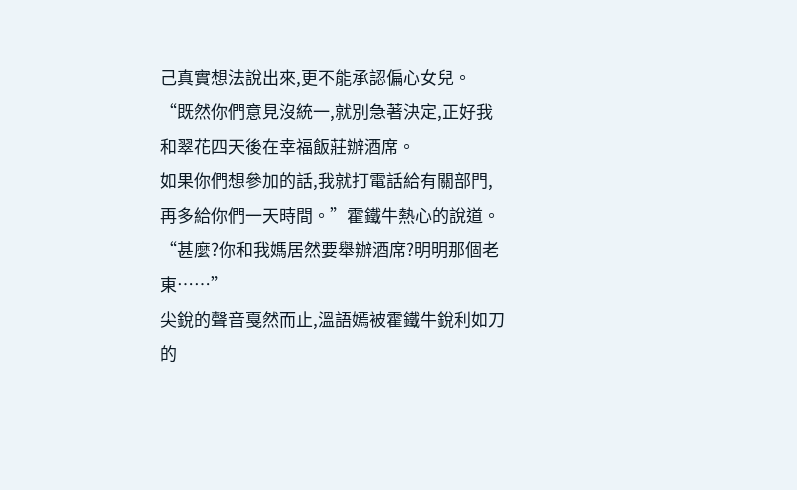己真實想法說出來,更不能承認偏心女兒。
“既然你們意見沒統一,就別急著決定,正好我和翠花四天後在幸福飯莊辦酒席。
如果你們想參加的話,我就打電話給有關部門,再多給你們一天時間。”霍鐵牛熱心的說道。
“甚麼?你和我媽居然要舉辦酒席?明明那個老東……”
尖銳的聲音戛然而止,溫語嫣被霍鐵牛銳利如刀的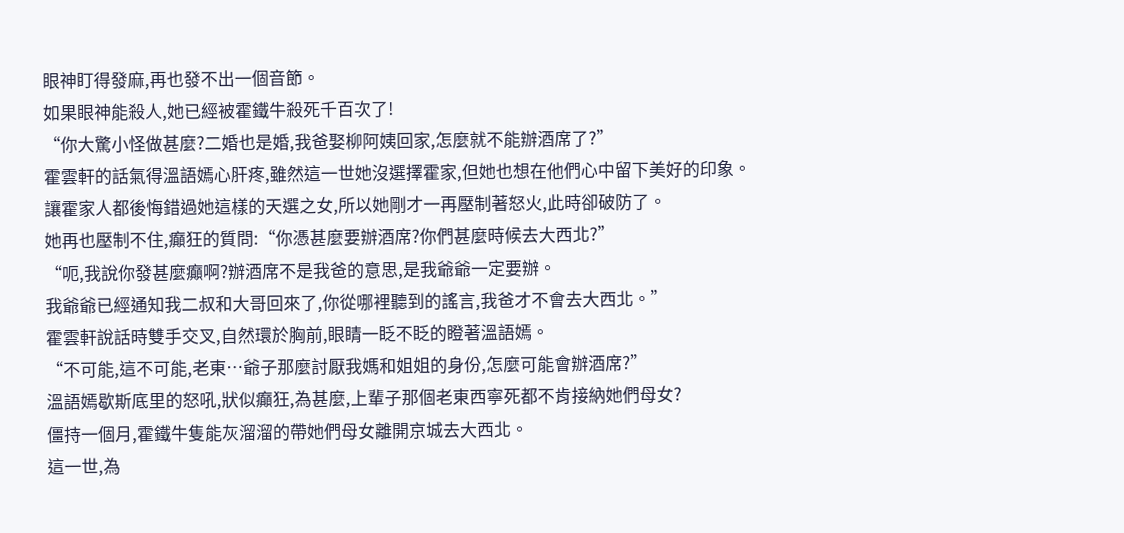眼神盯得發麻,再也發不出一個音節。
如果眼神能殺人,她已經被霍鐵牛殺死千百次了!
“你大驚小怪做甚麼?二婚也是婚,我爸娶柳阿姨回家,怎麼就不能辦酒席了?”
霍雲軒的話氣得溫語嫣心肝疼,雖然這一世她沒選擇霍家,但她也想在他們心中留下美好的印象。
讓霍家人都後悔錯過她這樣的天選之女,所以她剛才一再壓制著怒火,此時卻破防了。
她再也壓制不住,癲狂的質問:“你憑甚麼要辦酒席?你們甚麼時候去大西北?”
“呃,我說你發甚麼癲啊?辦酒席不是我爸的意思,是我爺爺一定要辦。
我爺爺已經通知我二叔和大哥回來了,你從哪裡聽到的謠言,我爸才不會去大西北。”
霍雲軒說話時雙手交叉,自然環於胸前,眼睛一眨不眨的瞪著溫語嫣。
“不可能,這不可能,老東…爺子那麼討厭我媽和姐姐的身份,怎麼可能會辦酒席?”
溫語嫣歇斯底里的怒吼,狀似癲狂,為甚麼,上輩子那個老東西寧死都不肯接納她們母女?
僵持一個月,霍鐵牛隻能灰溜溜的帶她們母女離開京城去大西北。
這一世,為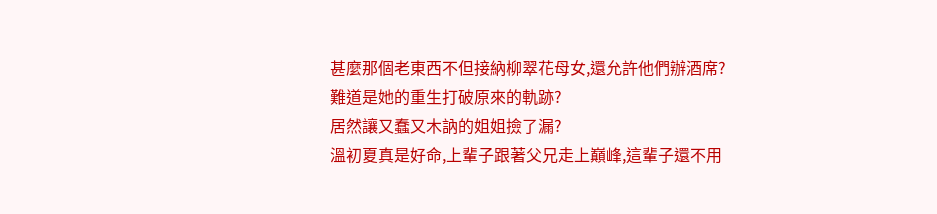甚麼那個老東西不但接納柳翠花母女,還允許他們辦酒席?
難道是她的重生打破原來的軌跡?
居然讓又蠢又木訥的姐姐撿了漏?
溫初夏真是好命,上輩子跟著父兄走上巔峰,這輩子還不用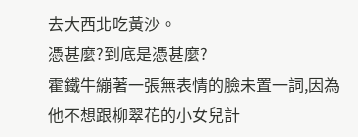去大西北吃黃沙。
憑甚麼?到底是憑甚麼?
霍鐵牛繃著一張無表情的臉未置一詞,因為他不想跟柳翠花的小女兒計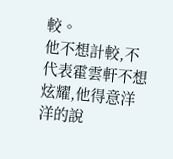較。
他不想計較,不代表霍雲軒不想炫耀,他得意洋洋的說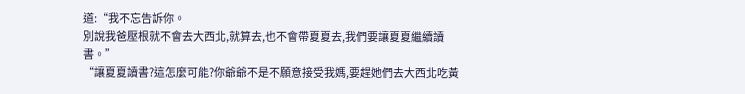道:“我不忘告訴你。
別說我爸壓根就不會去大西北,就算去,也不會帶夏夏去,我們要讓夏夏繼續讀書。”
“讓夏夏讀書?這怎麼可能?你爺爺不是不願意接受我媽,要趕她們去大西北吃黃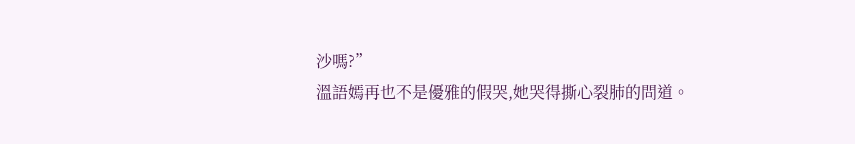沙嗎?”
溫語嫣再也不是優雅的假哭,她哭得撕心裂肺的問道。